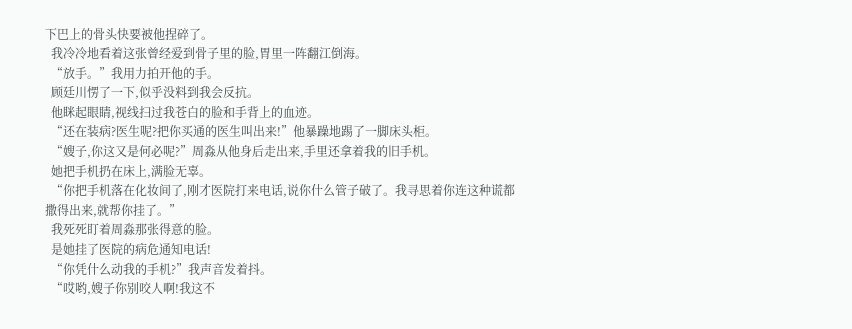下巴上的骨头快要被他捏碎了。
  我冷冷地看着这张曾经爱到骨子里的脸,胃里一阵翻江倒海。
  “放手。”我用力拍开他的手。
  顾廷川愣了一下,似乎没料到我会反抗。
  他眯起眼睛,视线扫过我苍白的脸和手背上的血迹。
  “还在装病?医生呢?把你买通的医生叫出来!”他暴躁地踢了一脚床头柜。
  “嫂子,你这又是何必呢?”周淼从他身后走出来,手里还拿着我的旧手机。
  她把手机扔在床上,满脸无辜。
  “你把手机落在化妆间了,刚才医院打来电话,说你什么管子破了。我寻思着你连这种谎都撒得出来,就帮你挂了。”
  我死死盯着周淼那张得意的脸。
  是她挂了医院的病危通知电话!
  “你凭什么动我的手机?”我声音发着抖。
  “哎哟,嫂子你别咬人啊!我这不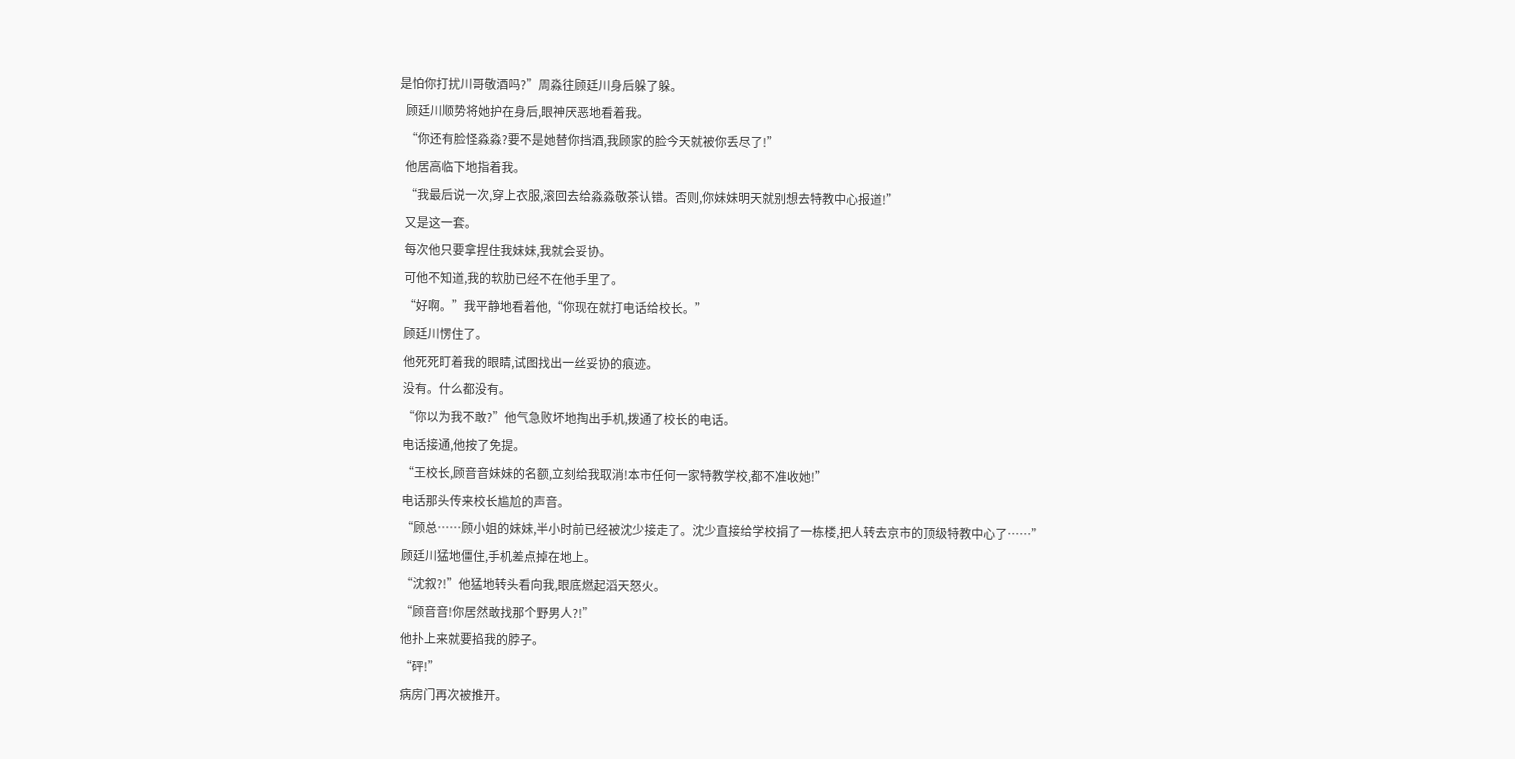是怕你打扰川哥敬酒吗?”周淼往顾廷川身后躲了躲。
  顾廷川顺势将她护在身后,眼神厌恶地看着我。
  “你还有脸怪淼淼?要不是她替你挡酒,我顾家的脸今天就被你丢尽了!”
  他居高临下地指着我。
  “我最后说一次,穿上衣服,滚回去给淼淼敬茶认错。否则,你妹妹明天就别想去特教中心报道!”
  又是这一套。
  每次他只要拿捏住我妹妹,我就会妥协。
  可他不知道,我的软肋已经不在他手里了。
  “好啊。”我平静地看着他,“你现在就打电话给校长。”
  顾廷川愣住了。
  他死死盯着我的眼睛,试图找出一丝妥协的痕迹。
  没有。什么都没有。
  “你以为我不敢?”他气急败坏地掏出手机,拨通了校长的电话。
  电话接通,他按了免提。
  “王校长,顾音音妹妹的名额,立刻给我取消!本市任何一家特教学校,都不准收她!”
  电话那头传来校长尴尬的声音。
  “顾总……顾小姐的妹妹,半小时前已经被沈少接走了。沈少直接给学校捐了一栋楼,把人转去京市的顶级特教中心了……”
  顾廷川猛地僵住,手机差点掉在地上。
  “沈叙?!”他猛地转头看向我,眼底燃起滔天怒火。
  “顾音音!你居然敢找那个野男人?!”
  他扑上来就要掐我的脖子。
  “砰!”
  病房门再次被推开。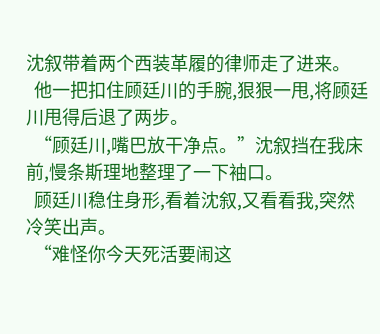沈叙带着两个西装革履的律师走了进来。
  他一把扣住顾廷川的手腕,狠狠一甩,将顾廷川甩得后退了两步。
  “顾廷川,嘴巴放干净点。”沈叙挡在我床前,慢条斯理地整理了一下袖口。
  顾廷川稳住身形,看着沈叙,又看看我,突然冷笑出声。
  “难怪你今天死活要闹这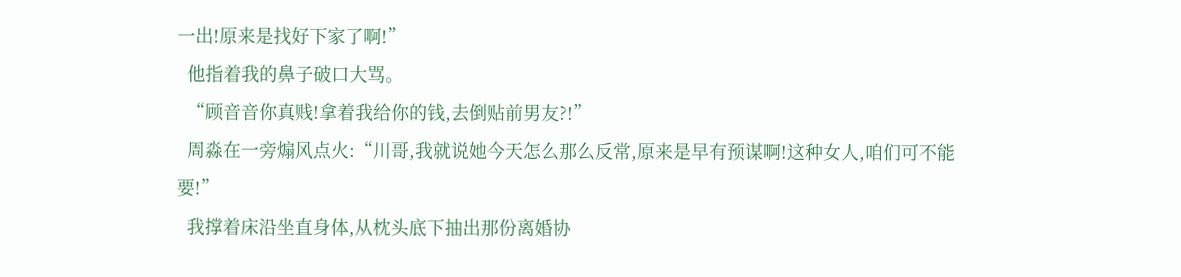一出!原来是找好下家了啊!”
  他指着我的鼻子破口大骂。
  “顾音音你真贱!拿着我给你的钱,去倒贴前男友?!”
  周淼在一旁煽风点火:“川哥,我就说她今天怎么那么反常,原来是早有预谋啊!这种女人,咱们可不能要!”
  我撑着床沿坐直身体,从枕头底下抽出那份离婚协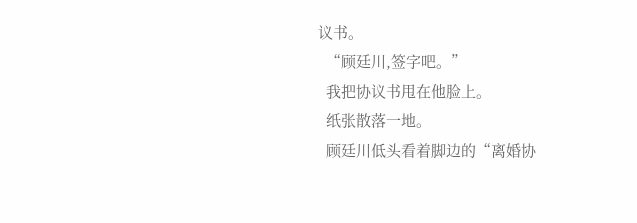议书。
  “顾廷川,签字吧。”
  我把协议书甩在他脸上。
  纸张散落一地。
  顾廷川低头看着脚边的“离婚协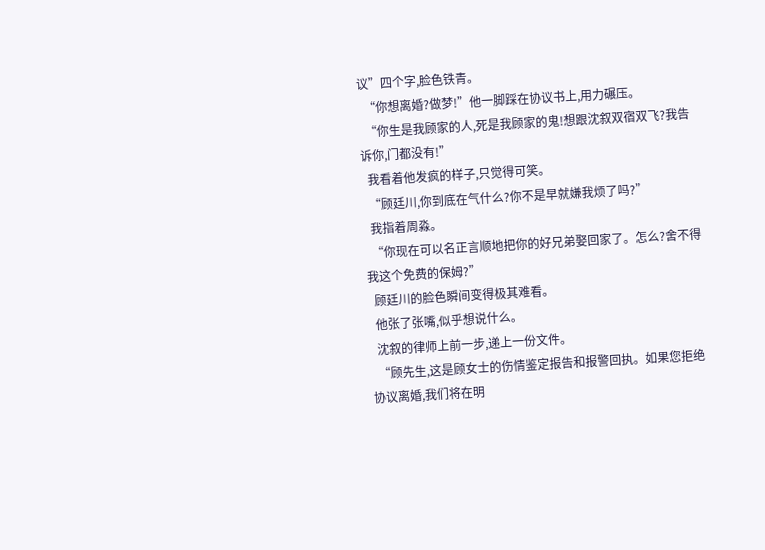议”四个字,脸色铁青。
  “你想离婚?做梦!”他一脚踩在协议书上,用力碾压。
  “你生是我顾家的人,死是我顾家的鬼!想跟沈叙双宿双飞?我告诉你,门都没有!”
  我看着他发疯的样子,只觉得可笑。
  “顾廷川,你到底在气什么?你不是早就嫌我烦了吗?”
  我指着周淼。
  “你现在可以名正言顺地把你的好兄弟娶回家了。怎么?舍不得我这个免费的保姆?”
  顾廷川的脸色瞬间变得极其难看。
  他张了张嘴,似乎想说什么。
  沈叙的律师上前一步,递上一份文件。
  “顾先生,这是顾女士的伤情鉴定报告和报警回执。如果您拒绝协议离婚,我们将在明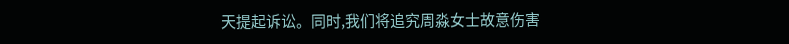天提起诉讼。同时,我们将追究周淼女士故意伤害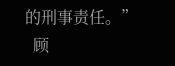的刑事责任。”
  顾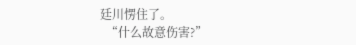廷川愣住了。
  “什么故意伤害?”